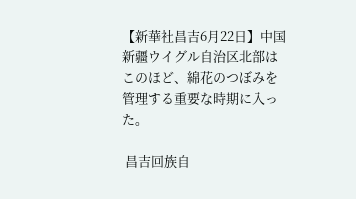【新華社昌吉6月22日】中国新疆ウイグル自治区北部はこのほど、綿花のつぼみを管理する重要な時期に入った。

 昌吉回族自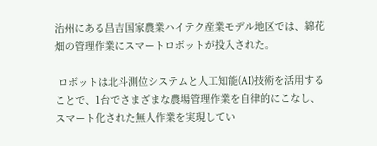治州にある昌吉国家農業ハイテク産業モデル地区では、綿花畑の管理作業にスマートロボットが投入された。

 ロボットは北斗測位システムと人工知能(AI)技術を活用することで、1台でさまざまな農場管理作業を自律的にこなし、スマート化された無人作業を実現してい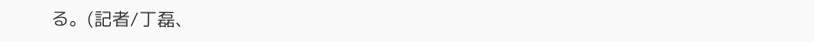る。(記者/丁磊、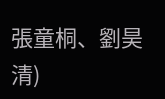張童桐、劉昊清)